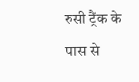रुसी ट्रैंक के पास से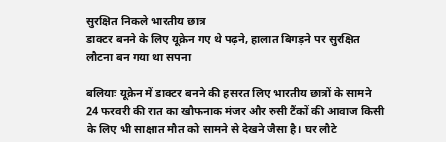सुरक्षित निकले भारतीय छात्र
डाक्टर बनने के लिए यूक्रेन गए थे पढ़ने, हालात बिगड़ने पर सुरक्षित लौटना बन गया था सपना

बलियाः यूक्रेन में डाक्टर बनने की हसरत लिए भारतीय छात्रों के सामने 24 फरवरी की रात का खौफनाक मंजर और रुसी टैंकों की आवाज किसी के लिए भी साक्षात मौत को सामने से देखने जैसा है। घर लौटे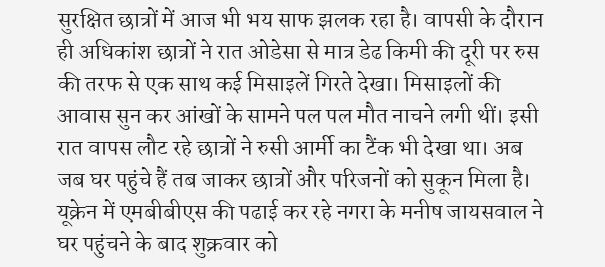सुरक्षित छात्रों में आज भी भय साफ झलक रहा है। वापसी के दौरान ही अधिकांश छात्रों ने रात ओडेसा से मात्र डेढ किमी की दूरी पर रुस की तरफ से एक साथ कई मिसाइलें गिरते देखा। मिसाइलों की आवास सुन कर आंखों के सामने पल पल मौत नाचने लगी थीं। इसी रात वापस लौट रहे छात्रों ने रुसी आर्मी का टैंक भी देखा था। अब जब घर पहुंचे हैं तब जाकर छात्रों और परिजनों को सुकून मिला है। यूक्रेन में एमबीबीएस की पढाई कर रहे नगरा के मनीष जायसवाल ने घर पहुंचने के बाद शुक्रवार को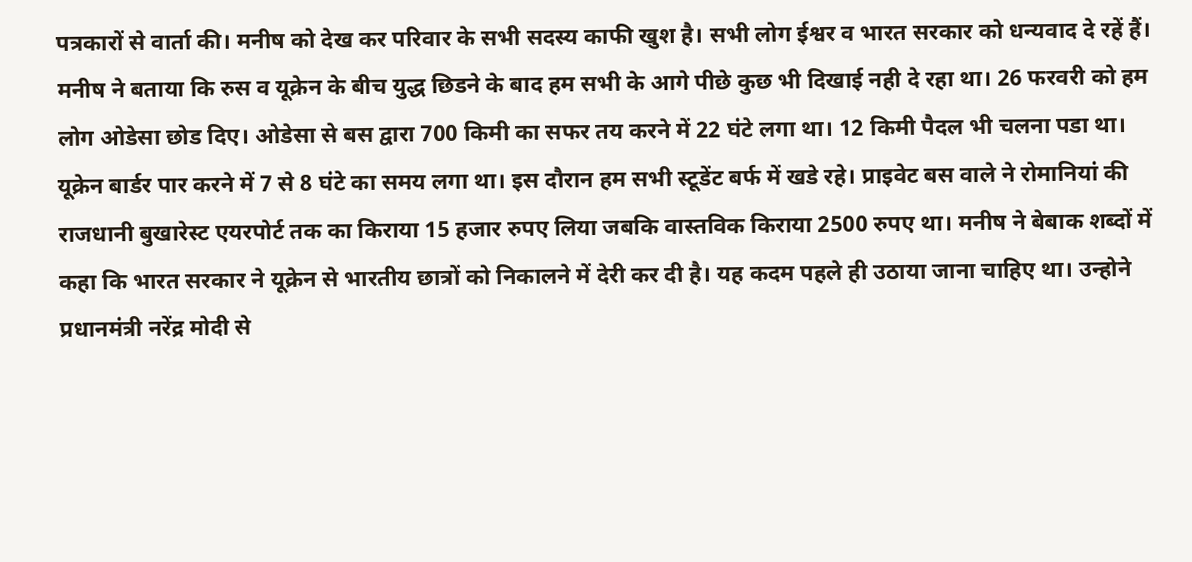पत्रकारों से वार्ता की। मनीष को देख कर परिवार के सभी सदस्य काफी खुश है। सभी लोग ईश्वर व भारत सरकार को धन्यवाद दे रहें हैं। मनीष ने बताया कि रुस व यूक्रेन के बीच युद्ध छिडने के बाद हम सभी के आगे पीछे कुछ भी दिखाई नही दे रहा था। 26 फरवरी को हम लोग ओडेसा छोड दिए। ओडेसा से बस द्वारा 700 किमी का सफर तय करने में 22 घंटे लगा था। 12 किमी पैदल भी चलना पडा था। यूक्रेन बार्डर पार करने में 7 से 8 घंटे का समय लगा था। इस दौरान हम सभी स्टूडेंट बर्फ में खडे रहे। प्राइवेट बस वाले ने रोमानियां की राजधानी बुखारेस्ट एयरपोर्ट तक का किराया 15 हजार रुपए लिया जबकि वास्तविक किराया 2500 रुपए था। मनीष ने बेबाक शब्दों में कहा कि भारत सरकार ने यूक्रेन से भारतीय छात्रों को निकालने में देरी कर दी है। यह कदम पहले ही उठाया जाना चाहिए था। उन्होने प्रधानमंत्री नरेंद्र मोदी से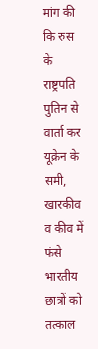मांग की कि रुस के राष्ट्रपति पुतिन से वार्ता कर यूक्रेन के समी, खारकीव व कीव में फंसे भारतीय छात्रों को तत्काल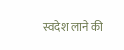स्वदेश लाने की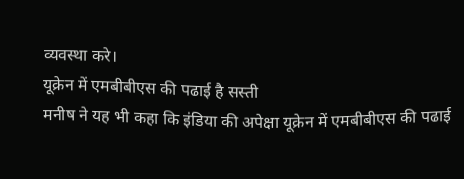व्यवस्था करे।
यूक्रेन में एमबीबीएस की पढाई है सस्ती
मनीष ने यह भी कहा कि इंडिया की अपेक्षा यूक्रेन में एमबीबीएस की पढाई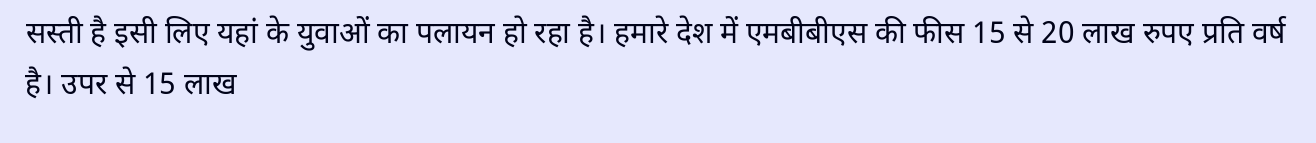सस्ती है इसी लिए यहां के युवाओं का पलायन हो रहा है। हमारे देश में एमबीबीएस की फीस 15 से 20 लाख रुपए प्रति वर्ष है। उपर से 15 लाख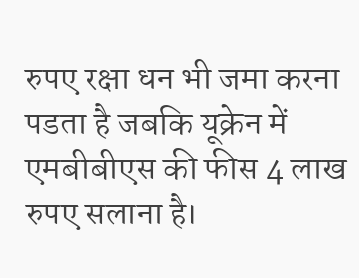रुपए रक्षा धन भी जमा करना पडता है जबकि यूक्रेन में एमबीबीएस की फीस 4 लाख रुपए सलाना है।